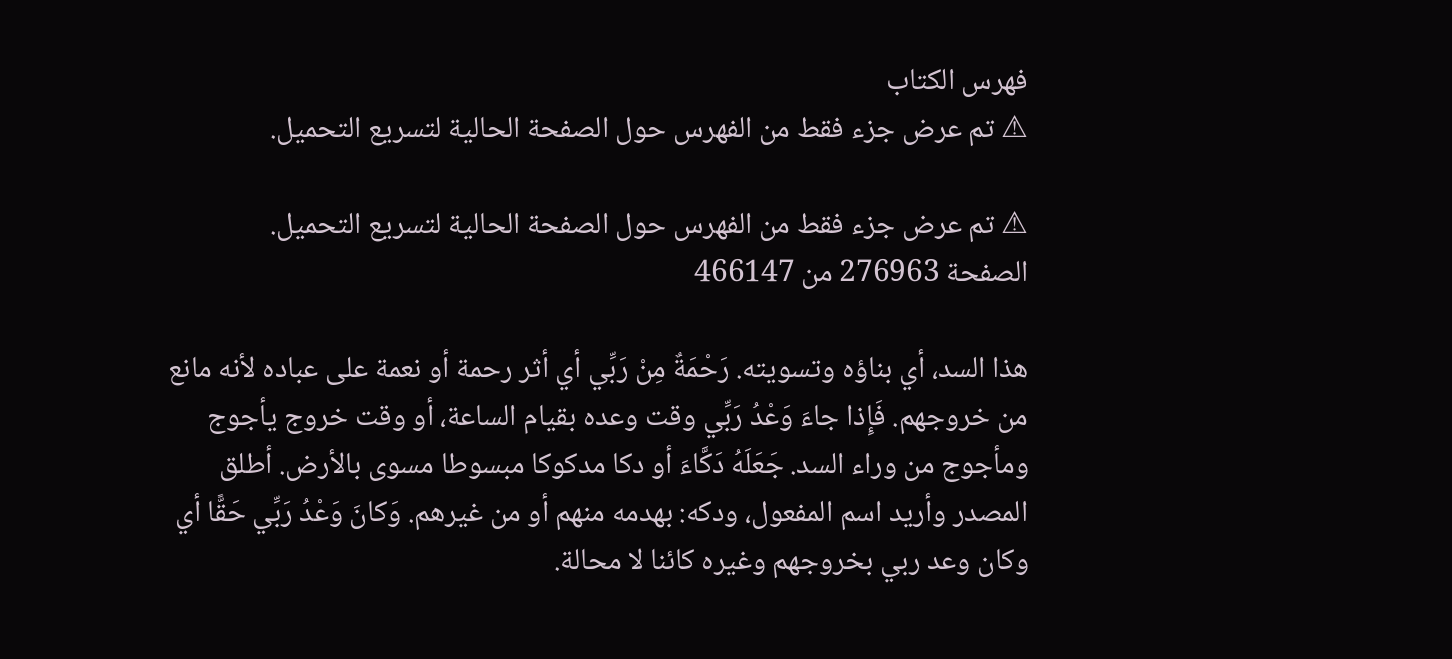فهرس الكتاب
⚠ تم عرض جزء فقط من الفهرس حول الصفحة الحالية لتسريع التحميل.

⚠ تم عرض جزء فقط من الفهرس حول الصفحة الحالية لتسريع التحميل.
الصفحة 276963 من 466147

هذا السد، أي بناؤه وتسويته. رَحْمَةٌ مِنْ رَبِّي أي أثر رحمة أو نعمة على عباده لأنه مانع من خروجهم. فَإِذا جاءَ وَعْدُ رَبِّي وقت وعده بقيام الساعة، أو وقت خروج يأجوج ومأجوج من وراء السد. جَعَلَهُ دَكَّاءَ أو دكا مدكوكا مبسوطا مسوى بالأرض. أطلق المصدر وأريد اسم المفعول، ودكه: بهدمه منهم أو من غيرهم. وَكانَ وَعْدُ رَبِّي حَقًّا أي وكان وعد ربي بخروجهم وغيره كائنا لا محالة.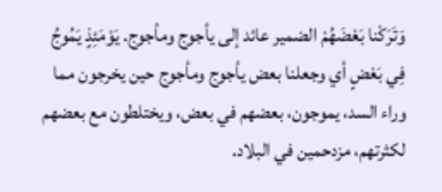وَتَرَكْنا بَعْضَهُمْ الضمير عائد إلى يأجوج ومأجوج. يَوْمَئِذٍ يَمُوجُ فِي بَعْضٍ أي وجعلنا بعض يأجوج ومأجوج حين يخرجون مما وراء السد، يموجون، بعضهم في بعض، ويختلطون مع بعضهم لكثرتهم، مزدحمين في البلاد.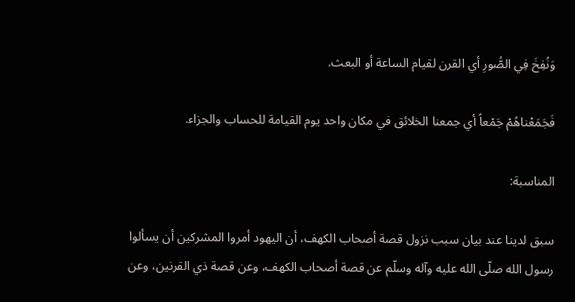وَنُفِخَ فِي الصُّورِ أي القرن لقيام الساعة أو البعث.

فَجَمَعْناهُمْ جَمْعاً أي جمعنا الخلائق في مكان واحد يوم القيامة للحساب والجزاء.

المناسبة:

سبق لدينا عند بيان سبب نزول قصة أصحاب الكهف، أن اليهود أمروا المشركين أن يسألوا رسول الله صلّى الله عليه وآله وسلّم عن قصة أصحاب الكهف، وعن قصة ذي القرنين، وعن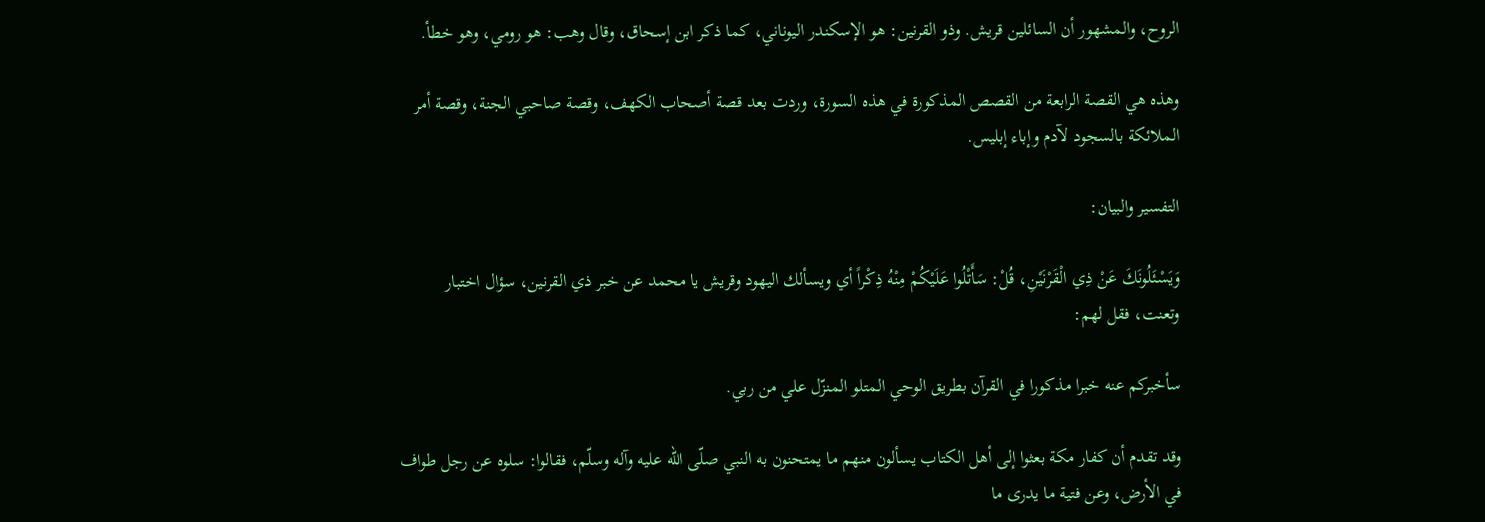الروح، والمشهور أن السائلين قريش. وذو القرنين: هو الإسكندر اليوناني، كما ذكر ابن إسحاق، وقال وهب: هو رومي، وهو خطأ.

وهذه هي القصة الرابعة من القصص المذكورة في هذه السورة، وردت بعد قصة أصحاب الكهف، وقصة صاحبي الجنة، وقصة أمر الملائكة بالسجود لآدم وإباء إبليس.

التفسير والبيان:

وَيَسْئَلُونَكَ عَنْ ذِي الْقَرْنَيْنِ، قُلْ: سَأَتْلُوا عَلَيْكُمْ مِنْهُ ذِكْراً أي ويسألك اليهود وقريش يا محمد عن خبر ذي القرنين، سؤال اختبار وتعنت، فقل لهم:

سأخبركم عنه خبرا مذكورا في القرآن بطريق الوحي المتلو المنزّل علي من ربي.

وقد تقدم أن كفار مكة بعثوا إلى أهل الكتاب يسألون منهم ما يمتحنون به النبي صلّى الله عليه وآله وسلّم، فقالوا: سلوه عن رجل طواف في الأرض، وعن فتية ما يدرى ما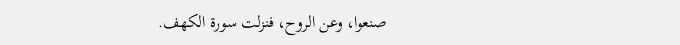صنعوا، وعن الروح، فنزلت سورة الكهف.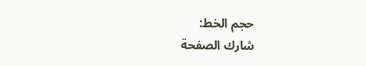حجم الخط:
شارك الصفحة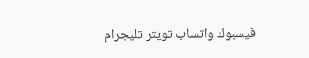فيسبوك واتساب تويتر تليجرام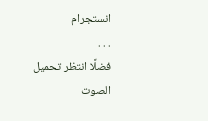انستجرام
. . .
فضلًا انتظر تحميل الصوت